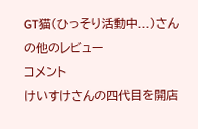GT猫(ひっそり活動中...)さんの他のレビュー
コメント
けいすけさんの四代目を開店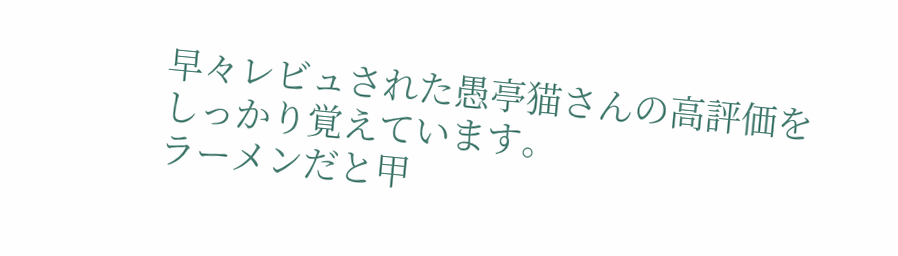早々レビュされた愚亭猫さんの高評価を
しっかり覚えています。
ラーメンだと甲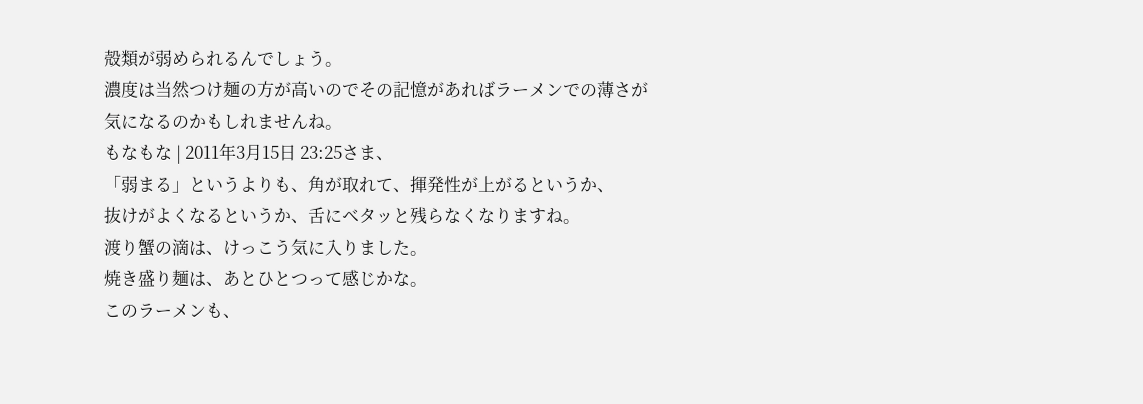殻類が弱められるんでしょう。
濃度は当然つけ麺の方が高いのでその記憶があればラーメンでの薄さが
気になるのかもしれませんね。
もなもな | 2011年3月15日 23:25さま、
「弱まる」というよりも、角が取れて、揮発性が上がるというか、
抜けがよくなるというか、舌にベタッと残らなくなりますね。
渡り蟹の滴は、けっこう気に入りました。
焼き盛り麺は、あとひとつって感じかな。
このラーメンも、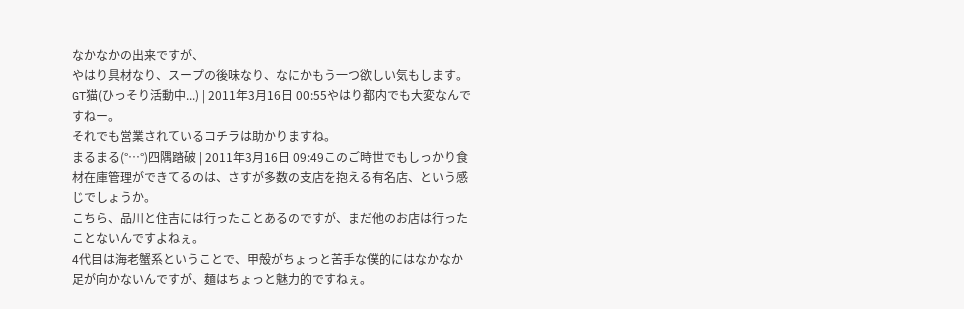なかなかの出来ですが、
やはり具材なり、スープの後味なり、なにかもう一つ欲しい気もします。
GT猫(ひっそり活動中...) | 2011年3月16日 00:55やはり都内でも大変なんですねー。
それでも営業されているコチラは助かりますね。
まるまる(°…°)四隅踏破 | 2011年3月16日 09:49このご時世でもしっかり食材在庫管理ができてるのは、さすが多数の支店を抱える有名店、という感じでしょうか。
こちら、品川と住吉には行ったことあるのですが、まだ他のお店は行ったことないんですよねぇ。
4代目は海老蟹系ということで、甲殻がちょっと苦手な僕的にはなかなか足が向かないんですが、麺はちょっと魅力的ですねぇ。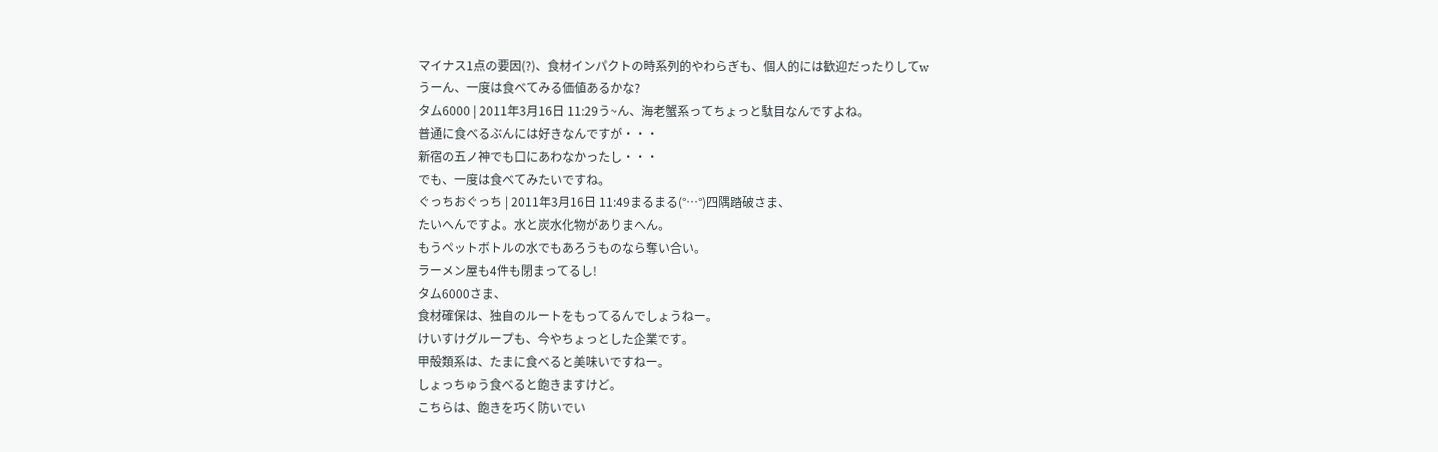マイナス1点の要因(?)、食材インパクトの時系列的やわらぎも、個人的には歓迎だったりしてw
うーん、一度は食べてみる価値あるかな?
タム6000 | 2011年3月16日 11:29う~ん、海老蟹系ってちょっと駄目なんですよね。
普通に食べるぶんには好きなんですが・・・
新宿の五ノ神でも口にあわなかったし・・・
でも、一度は食べてみたいですね。
ぐっちおぐっち | 2011年3月16日 11:49まるまる(°…°)四隅踏破さま、
たいへんですよ。水と炭水化物がありまへん。
もうペットボトルの水でもあろうものなら奪い合い。
ラーメン屋も4件も閉まってるし!
タム6000さま、
食材確保は、独自のルートをもってるんでしょうねー。
けいすけグループも、今やちょっとした企業です。
甲殻類系は、たまに食べると美味いですねー。
しょっちゅう食べると飽きますけど。
こちらは、飽きを巧く防いでい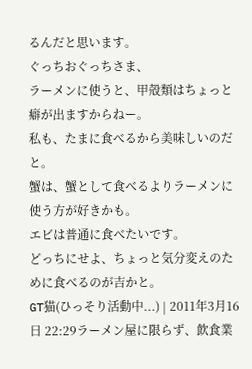るんだと思います。
ぐっちおぐっちさま、
ラーメンに使うと、甲殻類はちょっと癖が出ますからねー。
私も、たまに食べるから美味しいのだと。
蟹は、蟹として食べるよりラーメンに使う方が好きかも。
エビは普通に食べたいです。
どっちにせよ、ちょっと気分変えのために食べるのが吉かと。
GT猫(ひっそり活動中...) | 2011年3月16日 22:29ラーメン屋に限らず、飲食業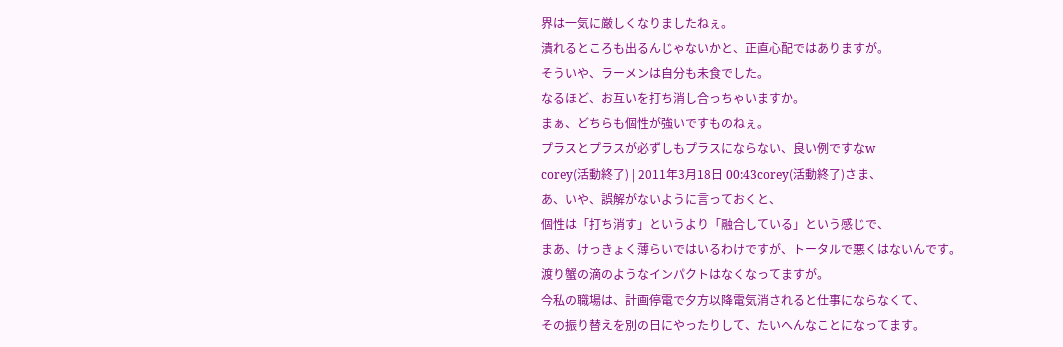界は一気に厳しくなりましたねぇ。
潰れるところも出るんじゃないかと、正直心配ではありますが。
そういや、ラーメンは自分も未食でした。
なるほど、お互いを打ち消し合っちゃいますか。
まぁ、どちらも個性が強いですものねぇ。
プラスとプラスが必ずしもプラスにならない、良い例ですなw
corey(活動終了) | 2011年3月18日 00:43corey(活動終了)さま、
あ、いや、誤解がないように言っておくと、
個性は「打ち消す」というより「融合している」という感じで、
まあ、けっきょく薄らいではいるわけですが、トータルで悪くはないんです。
渡り蟹の滴のようなインパクトはなくなってますが。
今私の職場は、計画停電で夕方以降電気消されると仕事にならなくて、
その振り替えを別の日にやったりして、たいへんなことになってます。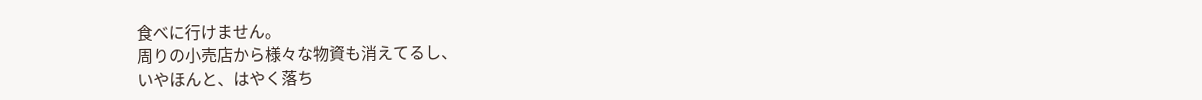食べに行けません。
周りの小売店から様々な物資も消えてるし、
いやほんと、はやく落ち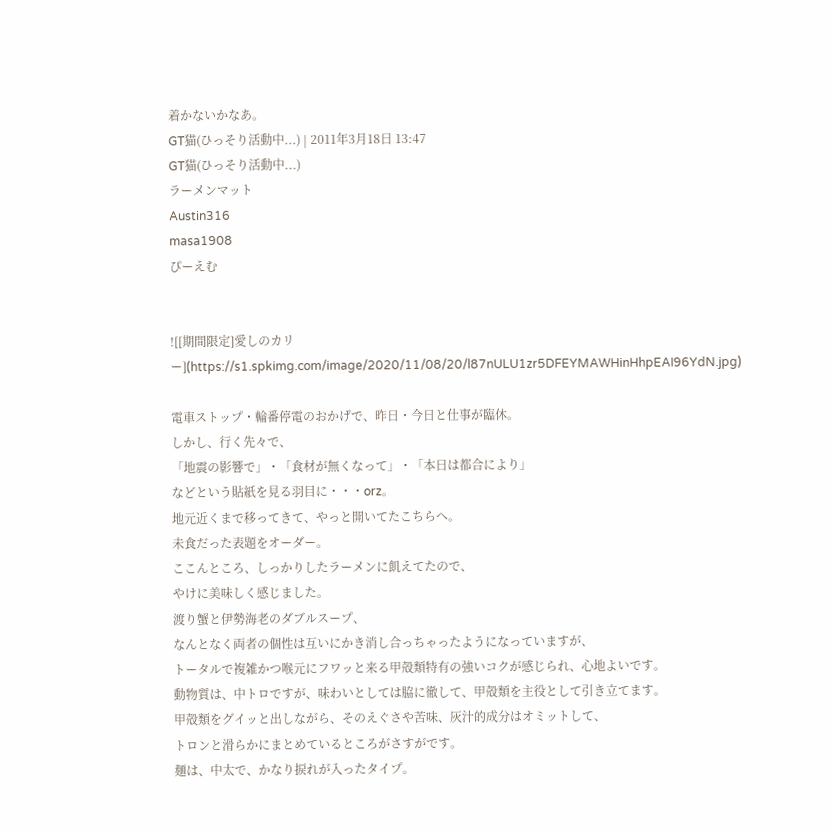着かないかなあ。
GT猫(ひっそり活動中...) | 2011年3月18日 13:47
GT猫(ひっそり活動中...)
ラーメンマット
Austin316
masa1908
ぴーえむ


![[期間限定]愛しのカリー](https://s1.spkimg.com/image/2020/11/08/20/l87nULU1zr5DFEYMAWHinHhpEAI96YdN.jpg)

電車ストップ・輪番停電のおかげで、昨日・今日と仕事が臨休。
しかし、行く先々で、
「地震の影響で」・「食材が無くなって」・「本日は都合により」
などという貼紙を見る羽目に・・・orz。
地元近くまで移ってきて、やっと開いてたこちらへ。
未食だった表題をオーダー。
ここんところ、しっかりしたラーメンに飢えてたので、
やけに美味しく感じました。
渡り蟹と伊勢海老のダブルスープ、
なんとなく両者の個性は互いにかき消し合っちゃったようになっていますが、
トータルで複雑かつ喉元にフワッと来る甲殻類特有の強いコクが感じられ、心地よいです。
動物質は、中トロですが、味わいとしては脇に徹して、甲殻類を主役として引き立てます。
甲殻類をグイッと出しながら、そのえぐさや苦味、灰汁的成分はオミットして、
トロンと滑らかにまとめているところがさすがです。
麺は、中太で、かなり捩れが入ったタイプ。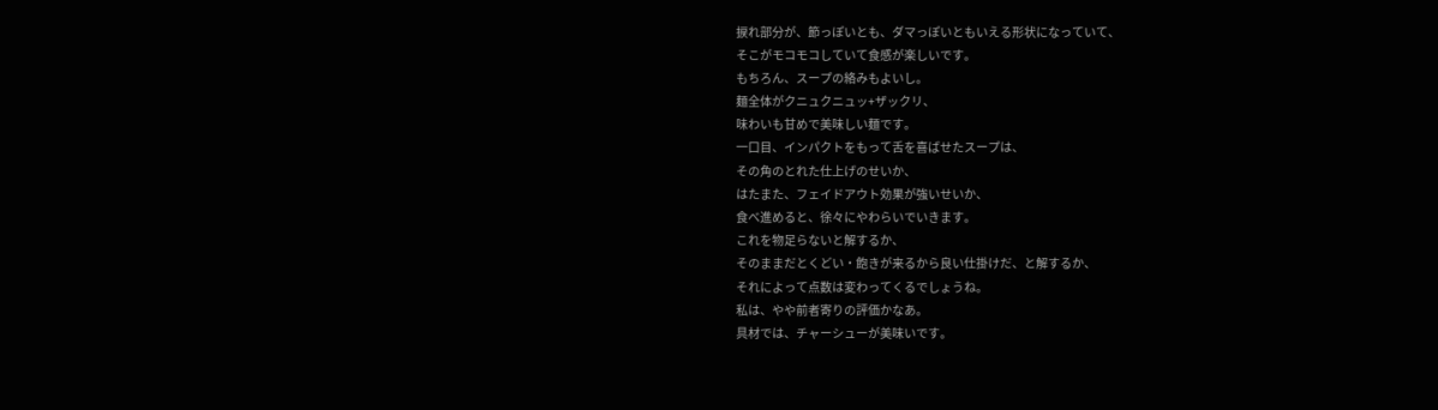捩れ部分が、節っぽいとも、ダマっぽいともいえる形状になっていて、
そこがモコモコしていて食感が楽しいです。
もちろん、スープの絡みもよいし。
麺全体がクニュクニュッ+ザックリ、
味わいも甘めで美味しい麺です。
一口目、インパクトをもって舌を喜ばせたスープは、
その角のとれた仕上げのせいか、
はたまた、フェイドアウト効果が強いせいか、
食べ進めると、徐々にやわらいでいきます。
これを物足らないと解するか、
そのままだとくどい・飽きが来るから良い仕掛けだ、と解するか、
それによって点数は変わってくるでしょうね。
私は、やや前者寄りの評価かなあ。
具材では、チャーシューが美味いです。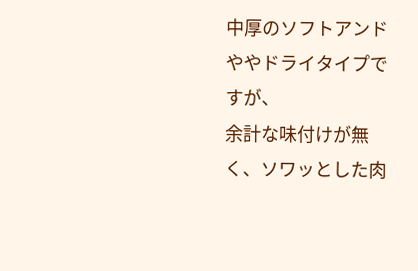中厚のソフトアンドややドライタイプですが、
余計な味付けが無く、ソワッとした肉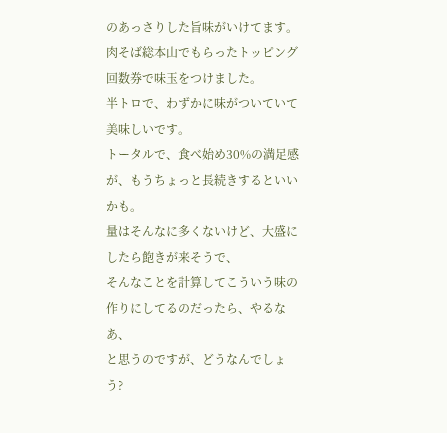のあっさりした旨味がいけてます。
肉そば総本山でもらったトッピング回数券で味玉をつけました。
半トロで、わずかに味がついていて美味しいです。
トータルで、食べ始め30%の満足感が、もうちょっと長続きするといいかも。
量はそんなに多くないけど、大盛にしたら飽きが来そうで、
そんなことを計算してこういう味の作りにしてるのだったら、やるなあ、
と思うのですが、どうなんでしょう?